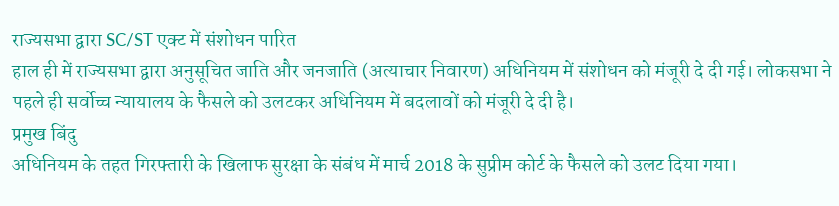राज्यसभा द्वारा SC/ST एक्ट में संशोधन पारित
हाल ही में राज्यसभा द्वारा अनुसूचित जाति और जनजाति (अत्याचार निवारण) अधिनियम में संशोधन को मंजूरी दे दी गई। लोकसभा ने पहले ही सर्वोच्च न्यायालय के फैसले को उलटकर अधिनियम में बदलावों को मंजूरी दे दी है।
प्रमुख बिंदु
अधिनियम के तहत गिरफ्तारी के खिलाफ सुरक्षा के संबंध में मार्च 2018 के सुप्रीम कोर्ट के फैसले को उलट दिया गया।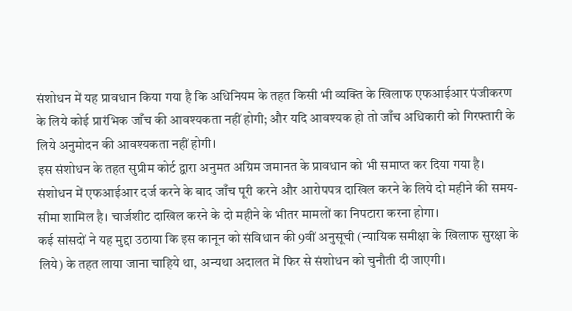संशोधन में यह प्रावधान किया गया है कि अधिनियम के तहत किसी भी व्यक्ति के खिलाफ एफआईआर पंजीकरण के लिये कोई प्रारंभिक जाँच की आवश्यकता नहीं होगी; और यदि आवश्यक हो तो जाँच अधिकारी को गिरफ्तारी के लिये अनुमोदन की आवश्यकता नहीं होगी।
इस संशोधन के तहत सुप्रीम कोर्ट द्वारा अनुमत अग्रिम जमानत के प्रावधान को भी समाप्त कर दिया गया है।
संशोधन में एफआईआर दर्ज करने के बाद जाँच पूरी करने और आरोपपत्र दाखिल करने के लिये दो महीने की समय-सीमा शामिल है। चार्जशीट दाखिल करने के दो महीने के भीतर मामलों का निपटारा करना होगा।
कई सांसदों ने यह मुद्दा उठाया कि इस कानून को संविधान की 9वीं अनुसूची (न्यायिक समीक्षा के खिलाफ सुरक्षा के लिये) के तहत लाया जाना चाहिये था, अन्यथा अदालत में फिर से संशोधन को चुनौती दी जाएगी।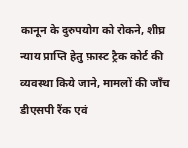कानून के दुरुपयोग को रोकने, शीघ्र न्याय प्राप्ति हेतु फ़ास्ट ट्रैक कोर्ट की व्यवस्था किये जाने, मामलों की जाँच डीएसपी रैंक एवं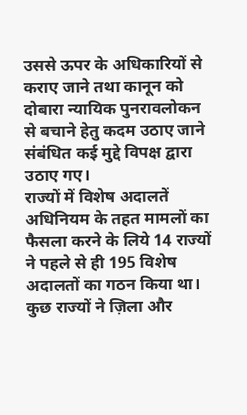उससे ऊपर के अधिकारियों से कराए जाने तथा कानून को दोबारा न्यायिक पुनरावलोकन से बचाने हेतु कदम उठाए जाने संबंधित कई मुद्दे विपक्ष द्वारा उठाए गए।
राज्यों में विशेष अदालतें
अधिनियम के तहत मामलों का फैसला करने के लिये 14 राज्यों ने पहले से ही 195 विशेष अदालतों का गठन किया था। कुछ राज्यों ने ज़िला और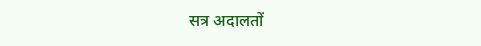सत्र अदालतों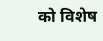को विशेष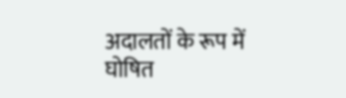अदालतों के रूप में घोषित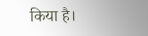किया है।